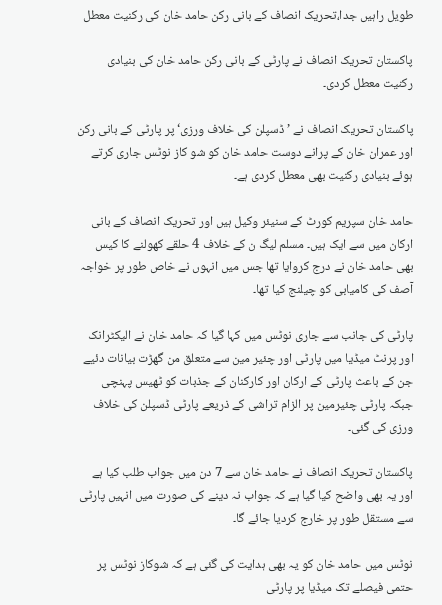طویل راہیں جدا،تحریک انصاف کے بانی رکن حامد خان کی رکنیت معطل

پاکستان تحریک انصاف نے پارٹی کے بانی رکن حامد خان کی بنیادی رکنیت معطل کردی۔

پاکستان تحریک انصاف نے ’ ڈسپلن کی خلاف ورزی‘ پر پارٹی کے بانی رکن اور عمران خان کے پرانے دوست حامد خان کو شو کاز نوٹس جاری کرتے ہوئے بنیادی رکنیت بھی معطل کردی ہے۔

حامد خان سپریم کورٹ کے سنیئر وکیل ہیں اور تحریک انصاف کے بانی ارکان میں سے ایک ہیں۔ مسلم لیگ ن کے خلاف 4 حلقے کھولنے کا کیس بھی حامد خان نے درج کروایا تھا جس میں انہوں نے خاص طور پر خواجہ آصف کی کامیابی کو چیلنج کیا تھا۔

پارٹی کی جانب سے جاری نوٹس میں کہا گیا کہ حامد خان نے الیکٹرانک اور پرنٹ میڈیا میں پارٹی اور چئیر مین سے متعلق من گھڑت بیانات دئیے جن کے باعث پارٹی کے ارکان اور کارکنان کے جذبات کو ٹھیس پہنچی جبکہ پارٹی چئیرمین پر الزام تراشی کے ذریعے پارٹی ڈسپلن کی خلاف ورزی کی گئی۔

پاکستان تحریک انصاف نے حامد خان سے 7 دن میں جواب طلب کیا ہے اور یہ بھی واضح کیا گیا ہے کہ جواب نہ دینے کی صورت میں انہیں پارٹی سے مستقل طور پر خارج کردیا جائے گا۔

نوٹس میں حامد خان کو یہ بھی ہدایت کی گئی ہے کہ شوکاز نوٹس پر حتمی فیصلے تک میڈیا پر پارٹی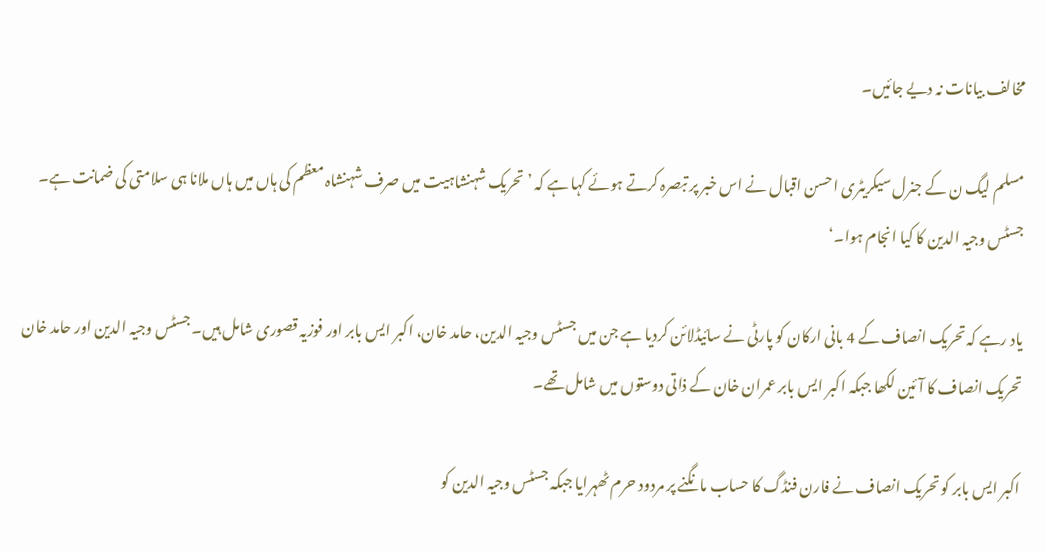مخالف بیانات نہ دیے جائیں۔

مسلم لیگ ن کے جنرل سیکریٹری احسن اقبال نے اس خبر پر تبصرہ کرتے ہوئے کہا ہے کہ ’تحریک شہنشاہیت میں صرف شہنشاہ معظم کی ہاں میں ہاں ملانا ہی سلامتی کی ضمانت ہے۔ جسٹس وجیہ الدین کا کیا انجام ہوا۔‘

یاد رہے کہ تحریک انصاف کے 4 بانی ارکان کو پارٹی نے سائیڈلائن کردیا ہے جن میں جسٹس وجیہ الدین، حامد خان، اکبر ایس بابر اور فوزیہ قصوری شامل ہیں۔ جسٹس وجیہ الدین اور حامد خان تحریک انصاف کا آئین لکھا جبکہ اکبر ایس بابر عمران خان کے ذاتی دوستوں میں شامل تھے۔

اکبر ایس بابر کو تحریک انصاف نے فارن فنڈگ کا حساب مانگنے پر مردود حرم ٹھہرایا جبکہ جسٹس وجیہ الدین کو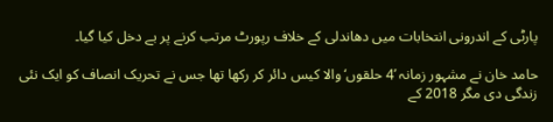پارٹی کے اندرونی انتخابات میں دھاندلی کے خلاف رپورٹ مرتب کرنے پر بے دخل کیا گیا۔

حامد خان نے مشہور زمانہ ’4 حلقوں‘ والا کیس دائر کر رکھا تھا جس نے تحریک انصاف کو ایک نئی زندگی دی مگر 2018 کے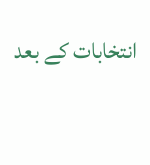انتخابات کے بعد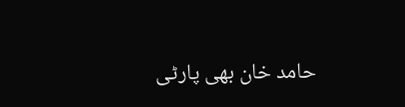حامد خان بھی پارٹی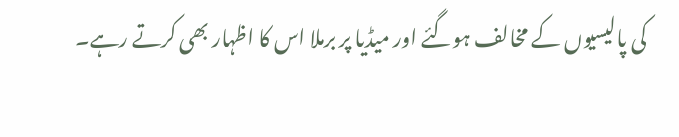کی پالیسیوں کے مخالف ہوگئے اور میڈیا پر برملا اس کا اظہار بھی کرتے رہے۔